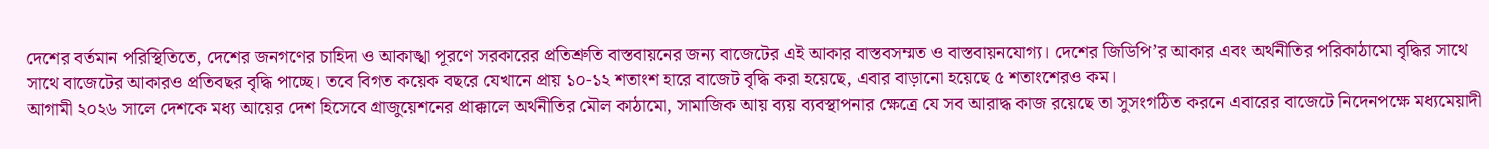দেশের বর্তমান পরিস্থিতিতে, দেশের জনগণের চাহিদা ও আকাঙ্খা পূরণে সরকারের প্রতিশ্রুতি বাস্তবায়নের জন্য বাজেটের এই আকার বাস্তবসম্মত ও বাস্তবায়নযোগ্য। দেশের জিডিপি’র আকার এবং অর্থনীতির পরিকাঠামো বৃদ্ধির সাথে সাথে বাজেটের আকারও প্রতিবছর বৃদ্ধি পাচ্ছে। তবে বিগত কয়েক বছরে যেখানে প্রায় ১০-১২ শতাংশ হারে বাজেট বৃদ্ধি করা হয়েছে, এবার বাড়ানো হয়েছে ৫ শতাংশেরও কম।
আগামী ২০২৬ সালে দেশকে মধ্য আয়ের দেশ হিসেবে গ্রাজুয়েশনের প্রাক্কালে অর্থনীতির মৌল কাঠামো, সামাজিক আয় ব্যয় ব্যবস্থাপনার ক্ষেত্রে যে সব আরাদ্ধ কাজ রয়েছে তা সুসংগঠিত করনে এবারের বাজেটে নিদেনপক্ষে মধ্যমেয়াদী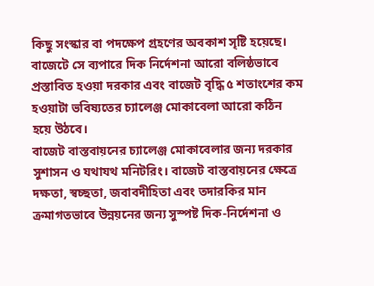কিছু সংস্কার বা পদক্ষেপ গ্রহণের অবকাশ সৃষ্টি হয়েছে। বাজেটে সে ব্যপারে দিক নির্দেশনা আরো বলিষ্ঠভাবে প্রস্তাবিত হওয়া দরকার এবং বাজেট বৃদ্ধি ৫ শতাংশের কম হওয়াটা ভবিষ্যতের চ্যালেঞ্জ মোকাবেলা আরো কঠিন হয়ে উঠবে।
বাজেট বাস্তবায়নের চ্যালেঞ্জ মোকাবেলার জন্য দরকার সুশাসন ও যথাযথ মনিটরিং। বাজেট বাস্তবায়নের ক্ষেত্রে দক্ষতা, স্বচ্ছতা, জবাবদীহিতা এবং তদারকির মান ক্রমাগতভাবে উন্নয়নের জন্য সুস্পষ্ট দিক-নির্দেশনা ও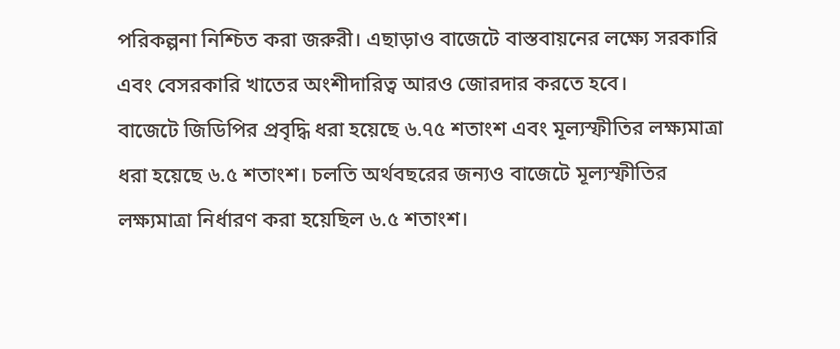পরিকল্পনা নিশ্চিত করা জরুরী। এছাড়াও বাজেটে বাস্তবায়নের লক্ষ্যে সরকারি এবং বেসরকারি খাতের অংশীদারিত্ব আরও জোরদার করতে হবে।
বাজেটে জিডিপির প্রবৃদ্ধি ধরা হয়েছে ৬.৭৫ শতাংশ এবং মূল্যস্ফীতির লক্ষ্যমাত্রা ধরা হয়েছে ৬.৫ শতাংশ। চলতি অর্থবছরের জন্যও বাজেটে মূল্যস্ফীতির লক্ষ্যমাত্রা নির্ধারণ করা হয়েছিল ৬.৫ শতাংশ।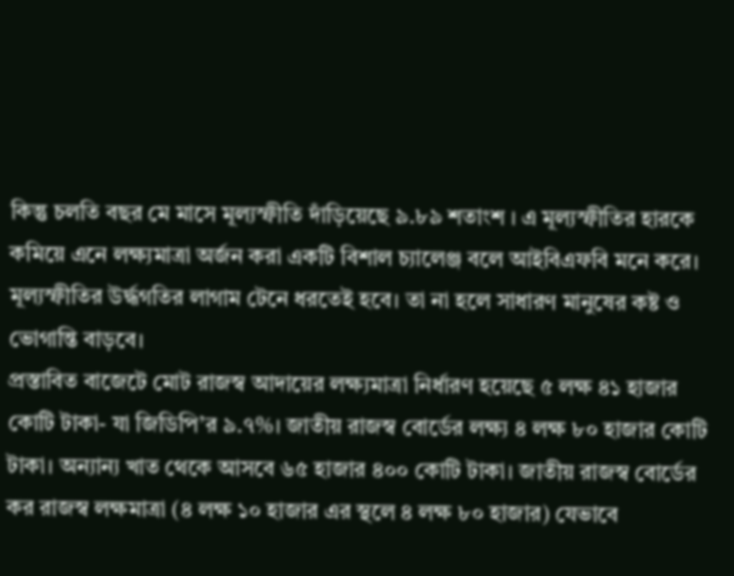কিন্তু চলতি বছর মে মাসে মূল্যস্ফীতি দাঁড়িয়েছে ৯.৮৯ শতাংশ । এ মূল্যস্ফীতির হারকে কমিয়ে এনে লক্ষ্যমাত্রা অর্জন করা একটি বিশাল চ্যালেঞ্জ বলে আইবিএফবি মনে করে। মূল্যস্ফীতির উর্দ্ধগতির লাগাম টেনে ধরতেই হবে। তা না হলে সাধারণ মানুষের কষ্ট ও ভোগান্তি বাড়বে।
প্রস্তাবিত বাজেটে মোট রাজস্ব আদায়ের লক্ষ্যমাত্রা নির্ধারণ হয়েছে ৫ লক্ষ ৪১ হাজার কোটি টাকা- যা জিডিপি’র ৯.৭%। জাতীয় রাজস্ব বোর্ডের লক্ষ্য ৪ লক্ষ ৮০ হাজার কোটি টাকা। অন্যান্য খাত থেকে আসবে ৬৫ হাজার ৪০০ কোটি টাকা। জাতীয় রাজস্ব বোর্ডের কর রাজস্ব লক্ষমাত্রা (৪ লক্ষ ১০ হাজার এর স্থলে ৪ লক্ষ ৮০ হাজার) যেভাবে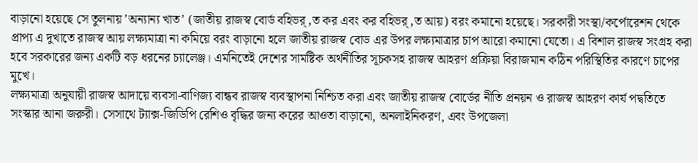বাড়ানো হয়েছে সে তুলনায় ’অন্যান্য খাত’ (জাতীয় রাজস্ব বোর্ড বহিভর্‚ত কর এবং কর বহিভর্‚ত আয়) বরং কমানো হয়েছে। সরকারী সংস্থা/কর্পোরেশন থেকে প্রাপ্য এ দুখাতে রাজস্ব আয় লক্ষ্যমাত্রা না কমিয়ে বরং বাড়ানো হলে জাতীয় রাজস্ব বোড এর উপর লক্ষ্যমাত্রার চাপ আরো কমানো যেতো। এ বিশাল রাজস্ব সংগ্রহ করা হবে সরকারের জন্য একটি বড় ধরনের চ্যালেঞ্জ। এমনিতেই দেশের সামষ্টিক অর্থনীতির সূচকসহ রাজস্ব আহরণ প্রক্রিয়া বিরাজমান কঠিন পরিস্থিতির কারণে চাপের মুখে।
লক্ষ্যমাত্রা অনুযায়ী রাজস্ব আদায়ে ব্যবসা-বাণিজ্য বান্ধব রাজস্ব ব্যবস্থাপনা নিশ্চিত করা এবং জাতীয় রাজস্ব বোর্ডের নীতি প্রনয়ন ও রাজস্ব আহরণ কার্য পদ্বতিতে সংস্কার আনা জরুরী। সেসাথে ট্যাক্স-জিডিপি রেশিও বৃদ্ধির জন্য করের আওতা বাড়ানো, অনলাইনিকরণ, এবং উপজেলা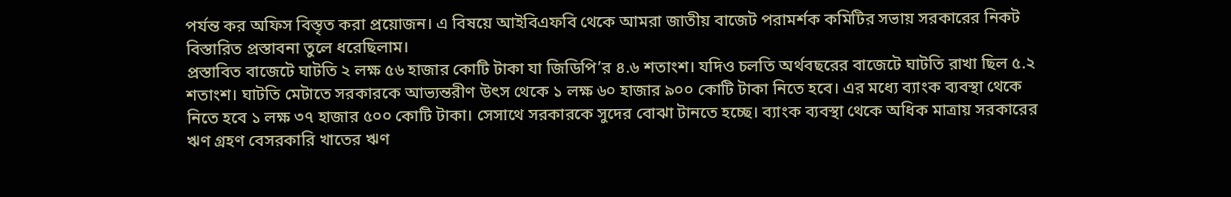পর্যন্ত কর অফিস বিস্তৃত করা প্রয়োজন। এ বিষয়ে আইবিএফবি থেকে আমরা জাতীয় বাজেট পরামর্শক কমিটির সভায় সরকারের নিকট বিস্তারিত প্রস্তাবনা তুলে ধরেছিলাম।
প্রস্তাবিত বাজেটে ঘাটতি ২ লক্ষ ৫৬ হাজার কোটি টাকা যা জিডিপি’র ৪.৬ শতাংশ। যদিও চলতি অর্থবছরের বাজেটে ঘাটতি রাখা ছিল ৫.২ শতাংশ। ঘাটতি মেটাতে সরকারকে আভ্যন্তরীণ উৎস থেকে ১ লক্ষ ৬০ হাজার ৯০০ কোটি টাকা নিতে হবে। এর মধ্যে ব্যাংক ব্যবস্থা থেকে নিতে হবে ১ লক্ষ ৩৭ হাজার ৫০০ কোটি টাকা। সেসাথে সরকারকে সুদের বোঝা টানতে হচ্ছে। ব্যাংক ব্যবস্থা থেকে অধিক মাত্রায় সরকারের ঋণ গ্রহণ বেসরকারি খাতের ঋণ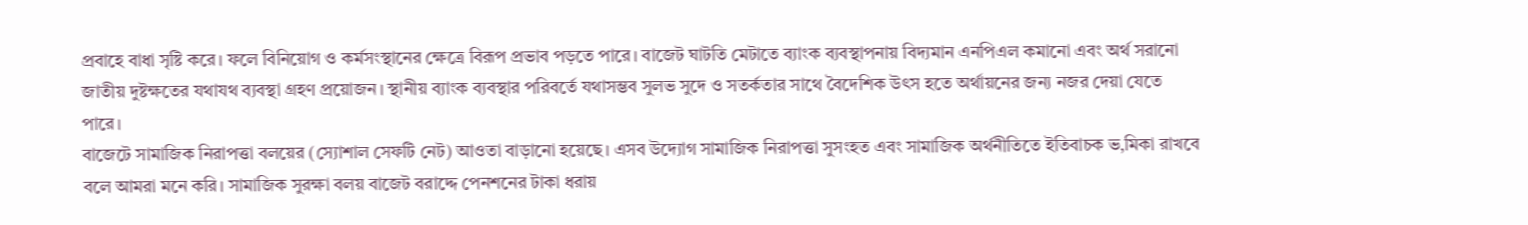প্রবাহে বাধা সৃষ্টি করে। ফলে বিনিয়োগ ও কর্মসংস্থানের ক্ষেত্রে বিরূপ প্রভাব পড়তে পারে। বাজেট ঘাটতি মেটাতে ব্যাংক ব্যবস্থাপনায় বিদ্যমান এনপিএল কমানো এবং অর্থ সরানো জাতীয় দুষ্টক্ষতের যথাযথ ব্যবস্থা গ্রহণ প্রয়োজন। স্থানীয় ব্যাংক ব্যবস্থার পরিবর্তে যথাসম্ভব সুলভ সুদে ও সতর্কতার সাথে বৈদেশিক উৎস হতে অর্থায়নের জন্য নজর দেয়া যেতে পারে।
বাজেটে সামাজিক নিরাপত্তা বলয়ের (স্যোশাল সেফটি নেট) আওতা বাড়ানো হয়েছে। এসব উদ্যোগ সামাজিক নিরাপত্তা সুসংহত এবং সামাজিক অর্থনীতিতে ইতিবাচক ভ‚মিকা রাখবে বলে আমরা মনে করি। সামাজিক সুরক্ষা বলয় বাজেট বরাদ্দে পেনশনের টাকা ধরায়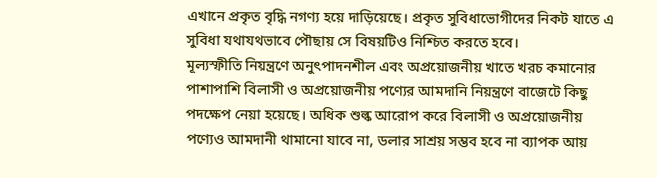এখানে প্রকৃত বৃদ্ধি নগণ্য হয়ে দাড়িয়েছে। প্রকৃত সুবিধাভোগীদের নিকট যাতে এ সুবিধা যথাযথভাবে পৌছায় সে বিষয়টিও নিশ্চিত করতে হবে।
মূল্যস্ফীতি নিয়ন্ত্রণে অনুৎপাদনশীল এবং অপ্রয়োজনীয় খাতে খরচ কমানোর পাশাপাশি বিলাসী ও অপ্রয়োজনীয় পণ্যের আমদানি নিয়ন্ত্রণে বাজেটে কিছু পদক্ষেপ নেয়া হয়েছে। অধিক শুল্ক আরোপ করে বিলাসী ও অপ্রয়োজনীয় পণ্যেও আমদানী থামানো যাবে না, ডলার সাশ্রয় সম্ভব হবে না ব্যাপক আয়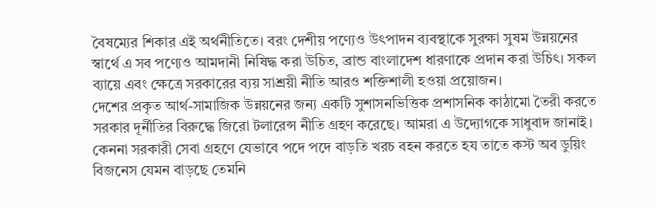বৈষম্যের শিকার এই অর্থনীতিতে। বরং দেশীয় পণ্যেও উৎপাদন ব্যবস্থাকে সুরক্ষা সুষম উন্নয়নের স্বার্থে এ সব পণ্যেও আমদানী নিষিদ্ধ করা উচিত, ব্রান্ড বাংলাদেশ ধারণাকে প্রদান করা উচিৎ। সকল ব্যায়ে এবং ক্ষেত্রে সরকারের ব্যয় সাশ্রয়ী নীতি আরও শক্তিশালী হওয়া প্রয়োজন।
দেশের প্রকৃত আর্থ-সামাজিক উন্নয়নের জন্য একটি সুশাসনভিত্তিক প্রশাসনিক কাঠামো তৈরী করতে সরকার দূর্নীতির বিরুদ্ধে জিরো টলারেন্স নীতি গ্রহণ করেছে। আমরা এ উদ্যোগকে সাধুবাদ জানাই। কেননা সরকারী সেবা গ্রহণে যেভাবে পদে পদে বাড়তি খরচ বহন করতে হয তাতে কস্ট অব ডুয়িং বিজনেস যেমন বাড়ছে তেমনি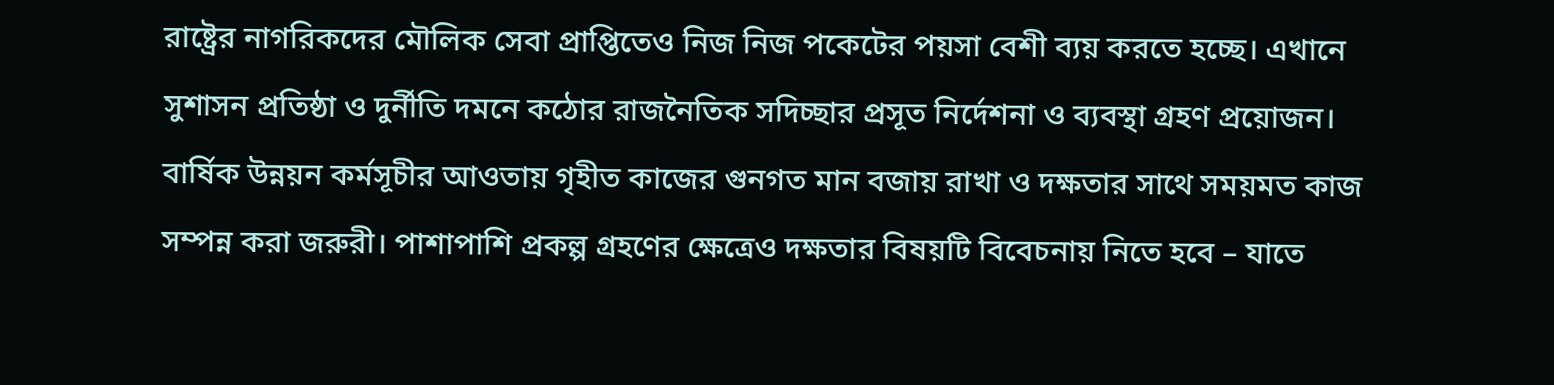রাষ্ট্রের নাগরিকদের মৌলিক সেবা প্রাপ্তিতেও নিজ নিজ পকেটের পয়সা বেশী ব্যয় করতে হচ্ছে। এখানে সুশাসন প্রতিষ্ঠা ও দুর্নীতি দমনে কঠোর রাজনৈতিক সদিচ্ছার প্রসূত নির্দেশনা ও ব্যবস্থা গ্রহণ প্রয়োজন।
বার্ষিক উন্নয়ন কর্মসূচীর আওতায় গৃহীত কাজের গুনগত মান বজায় রাখা ও দক্ষতার সাথে সময়মত কাজ সম্পন্ন করা জরুরী। পাশাপাশি প্রকল্প গ্রহণের ক্ষেত্রেও দক্ষতার বিষয়টি বিবেচনায় নিতে হবে – যাতে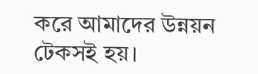করে আমাদের উন্নয়ন টেকসই হয়।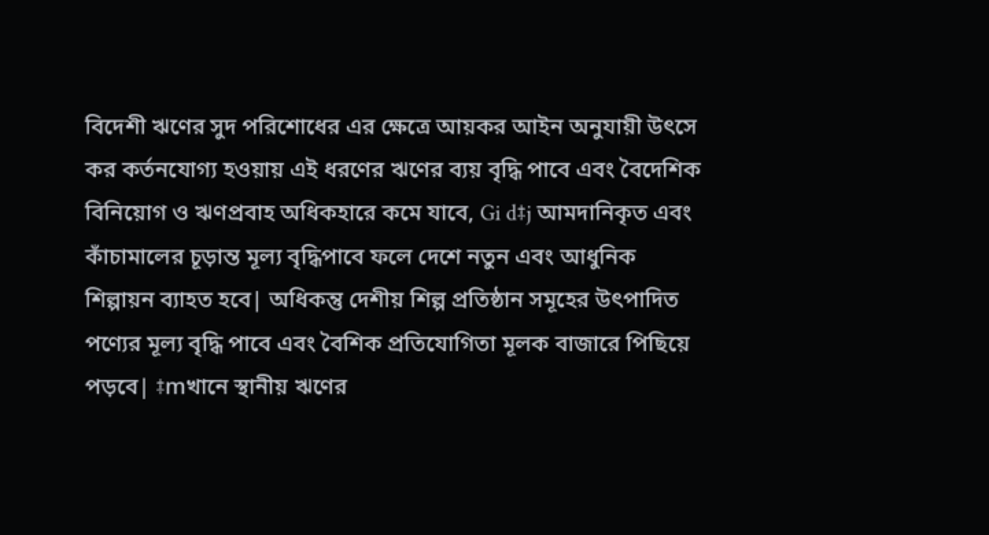বিদেশী ঋণের সুদ পরিশোধের এর ক্ষেত্রে আয়কর আইন অনুযায়ী উৎসে কর কর্তনযোগ্য হওয়ায় এই ধরণের ঋণের ব্যয় বৃদ্ধি পাবে এবং বৈদেশিক বিনিয়োগ ও ঋণপ্রবাহ অধিকহারে কমে যাবে, Gi d‡j আমদানিকৃত এবং কাঁচামালের চূড়ান্ত মূল্য বৃদ্ধিপাবে ফলে দেশে নতুন এবং আধুনিক শিল্পায়ন ব্যাহত হবে| অধিকন্তু দেশীয় শিল্প প্রতিষ্ঠান সমূহের উৎপাদিত পণ্যের মূল্য বৃদ্ধি পাবে এবং বৈশিক প্রতিযোগিতা মূলক বাজারে পিছিয়ে পড়বে| ‡mখানে স্থানীয় ঋণের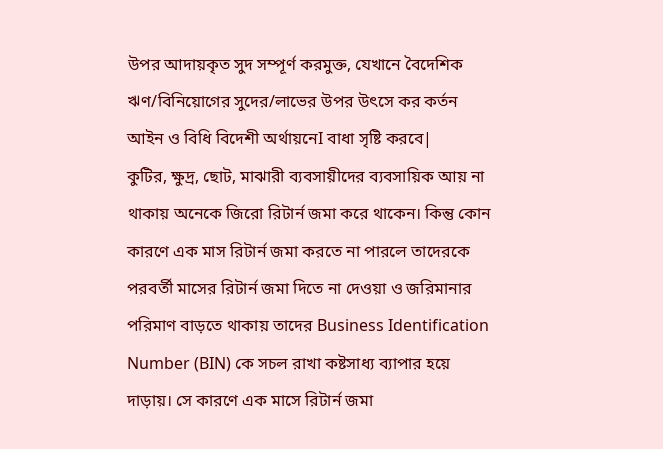উপর আদায়কৃত সুদ সম্পূর্ণ করমুক্ত, যেখানে বৈদেশিক ঋণ/বিনিয়োগের সুদের/লাভের উপর উৎসে কর কর্তন আইন ও বিধি বিদেশী অর্থায়নেI বাধা সৃষ্টি করবে|
কুটির, ক্ষুদ্র, ছোট, মাঝারী ব্যবসায়ীদের ব্যবসায়িক আয় না থাকায় অনেকে জিরো রিটার্ন জমা করে থাকেন। কিন্তু কোন কারণে এক মাস রিটার্ন জমা করতে না পারলে তাদেরকে পরবর্তী মাসের রিটার্ন জমা দিতে না দেওয়া ও জরিমানার পরিমাণ বাড়তে থাকায় তাদের Business Identification Number (BIN) কে সচল রাখা কষ্টসাধ্য ব্যাপার হয়ে দাড়ায়। সে কারণে এক মাসে রিটার্ন জমা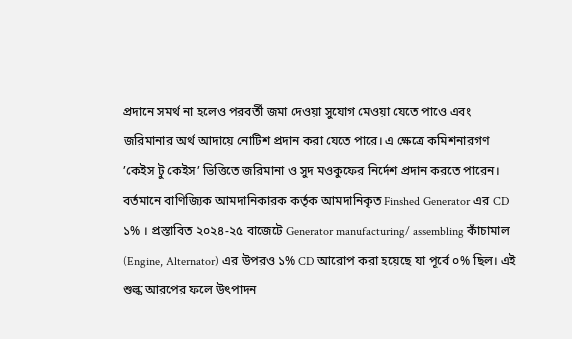প্রদানে সমর্থ না হলেও পরবর্তী জমা দেওয়া সুযোগ মেওয়া যেতে পাওে এবং জরিমানার অর্থ আদায়ে নোটিশ প্রদান করা যেতে পারে। এ ক্ষেত্রে কমিশনারগণ ’কেইস টু কেইস’ ভিত্তিতে জরিমানা ও সুদ মওকুফের নির্দেশ প্রদান করতে পারেন।
বর্তমানে বাণিজ্যিক আমদানিকারক কর্তৃক আমদানিকৃত Finshed Generator এর CD ১% । প্রস্তাবিত ২০২৪-২৫ বাজেটে Generator manufacturing/ assembling কাঁচামাল (Engine, Alternator) এর উপরও ১% CD আরোপ করা হয়েছে যা পূর্বে ০% ছিল। এই শুল্ক আরপের ফলে উৎপাদন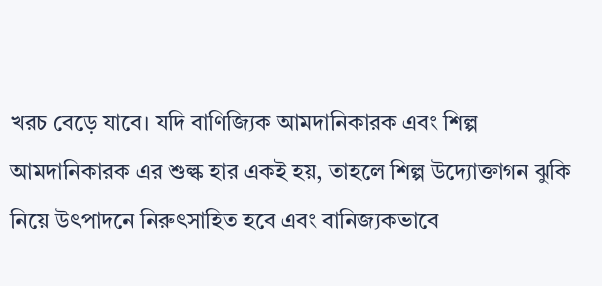খরচ বেড়ে যাবে। যদি বাণিজ্যিক আমদানিকারক এবং শিল্প আমদানিকারক এর শুল্ক হার একই হয়, তাহলে শিল্প উদ্যোক্তাগন ঝুকি নিয়ে উৎপাদনে নিরুৎসাহিত হবে এবং বানিজ্যকভাবে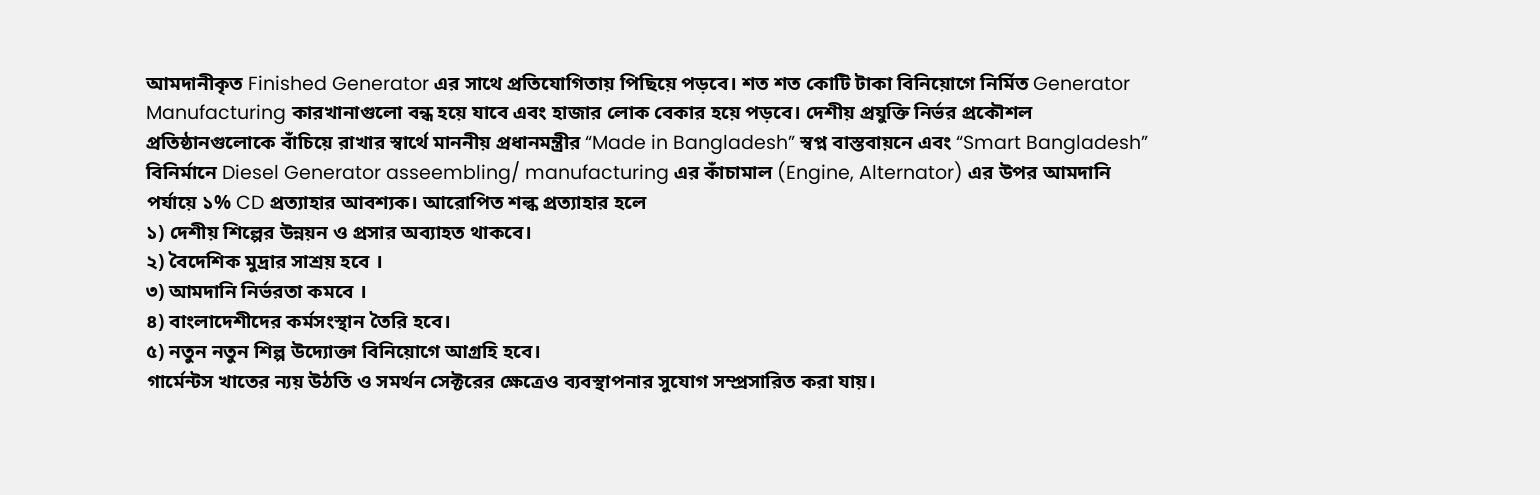আমদানীকৃত Finished Generator এর সাথে প্রতিযোগিতায় পিছিয়ে পড়বে। শত শত কোটি টাকা বিনিয়োগে নির্মিত Generator Manufacturing কারখানাগুলো বন্ধ হয়ে যাবে এবং হাজার লোক বেকার হয়ে পড়বে। দেশীয় প্রযুক্তি নির্ভর প্রকৌশল প্রতিষ্ঠানগুলোকে বাঁচিয়ে রাখার স্বার্থে মাননীয় প্রধানমন্ত্রীর “Made in Bangladesh” স্বপ্ন বাস্তবায়নে এবং “Smart Bangladesh” বিনির্মানে Diesel Generator asseembling/ manufacturing এর কাঁচামাল (Engine, Alternator) এর উপর আমদানি পর্যায়ে ১% CD প্রত্যাহার আবশ্যক। আরোপিত শল্ক প্রত্যাহার হলে
১) দেশীয় শিল্পের উন্নয়ন ও প্রসার অব্যাহত থাকবে।
২) বৈদেশিক মুদ্রার সাশ্রয় হবে ।
৩) আমদানি নির্ভরতা কমবে ।
৪) বাংলাদেশীদের কর্মসংস্থান তৈরি হবে।
৫) নতুন নতুন শিল্প উদ্যোক্তা বিনিয়োগে আগ্রহি হবে।
গার্মেন্টস খাতের ন্যয় উঠতি ও সমর্থন সেক্টরের ক্ষেত্রেও ব্যবস্থাপনার সুযোগ সম্প্রসারিত করা যায়।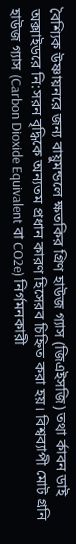বৈশ্যিক উষ্ণায়নরে জন্য বায়ুমন্ডলে ক্ষতকির গ্রিণ হাউজ গ্যাস (জিএইসজি) তথা র্কাবন ডাই অক্সাইডরে নি:সরন বৃদ্ধিকে অন্যতম প্রধান কারণ হিসেরব চিহ্নিত করা হয়। বিশ্বব্যাপী মোট গ্রনি হাউজ গ্যাস (Carbon Dioxide Equivalent বা CO2e) নির্গমনকারী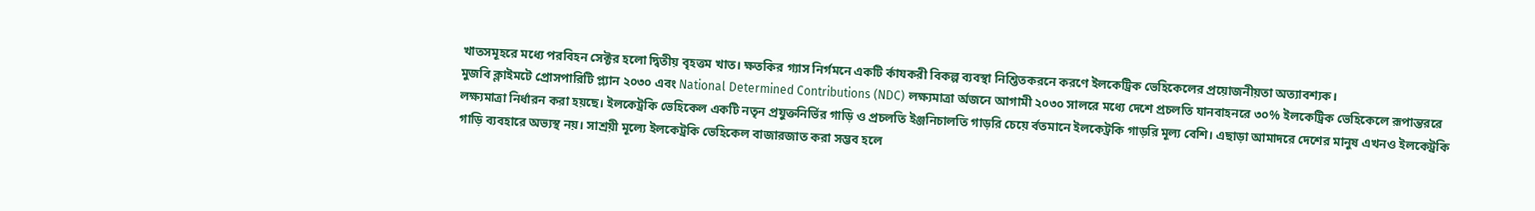খাতসমূহরে মধ্যে পরবিহন সেক্টর হলো দ্বিতীয় বৃহত্তম খাত। ক্ষতকির গ্যাস নির্গমনে একটি র্কাযকরী বিকল্প ব্যবস্থা নিশ্তিতকরনে করণে ইলকেট্রিক ভেহিকেলের প্রয়োজনীয়তা অত্যাবশ্যক।
মুজবি ক্লাইমটে প্রোসপারিটি প্ল্যান ২০৩০ এবং National Determined Contributions (NDC) লক্ষ্যমাত্রা র্অজনে আগামী ২০৩০ সালরে মধ্যে দেশে প্রচলতি যানবাহনরে ৩০% ইলকেট্রিক ভেহিকেলে রূপান্তররে লক্ষ্যমাত্রা নির্ধারন করা হয়ছে। ইলকেট্রকি ভেহিকেল একটি নতৃন প্রযুক্তনির্ভির গাড়ি ও প্রচলতি ইঞ্জনিচালতি গাড়রি চেয়ে র্বতমানে ইলকেট্রকি গাড়রি মূল্য বেশি। এছাড়া আমাদরে দেশের মানুষ এখনও ইলকেট্রকি গাড়ি ব্যবহারে অভ্যস্থ নয়। সাশ্রয়ী মূল্যে ইলকেট্রকি ভেহিকেল বাজারজাত করা সম্ভব হলে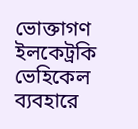ভোক্তাগণ ইলকেট্রকি ভেহিকেল ব্যবহারে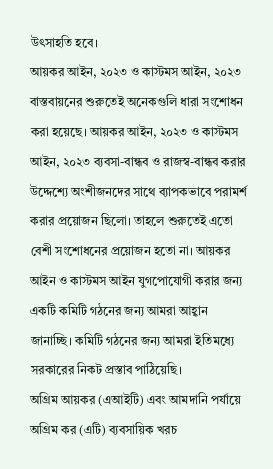উৎসাহতি হবে।
আয়কর আইন, ২০২৩ ও কাস্টমস আইন, ২০২৩ বাস্তবায়নের শুরুতেই অনেকগুলি ধারা সংশোধন করা হয়েছে। আয়কর আইন, ২০২৩ ও কাস্টমস আইন, ২০২৩ ব্যবসা-বান্ধব ও রাজস্ব-বান্ধব করার উদ্দেশ্যে অংশীজনদের সাথে ব্যাপকভাবে পরামর্শ করার প্রয়োজন ছিলো। তাহলে শুরুতেই এতো বেশী সংশোধনের প্রয়োজন হতো না। আয়কর আইন ও কাস্টমস আইন যুগপোযোগী করার জন্য একটি কমিটি গঠনের জন্য আমরা আহ্বান জানাচ্ছি। কমিটি গঠনের জন্য আমরা ইতিমধ্যে সরকারের নিকট প্রস্তাব পাঠিয়েছি।
অগ্রিম আয়কর (এআইটি) এবং আমদানি পর্যায়ে অগ্রিম কর (এটি) ব্যবসায়িক খরচ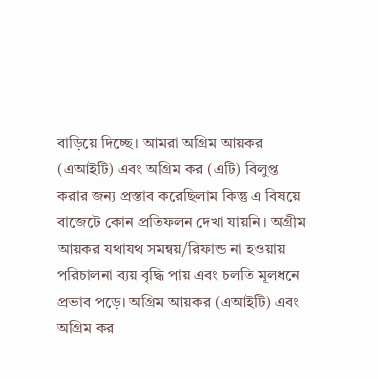বাড়িয়ে দিচ্ছে। আমরা অগ্রিম আয়কর (এআইটি) এবং অগ্রিম কর (এটি) বিলুপ্ত করার জন্য প্রস্তাব করেছিলাম কিন্তু এ বিষয়ে বাজেটে কোন প্রতিফলন দেখা যায়নি। অগ্রীম আয়কর যথাযথ সমন্বয়/রিফান্ড না হওয়ায় পরিচালনা ব্যয় বৃদ্ধি পায় এবং চলতি মূলধনে প্রভাব পড়ে। অগ্রিম আয়কর (এআইটি) এবং অগ্রিম কর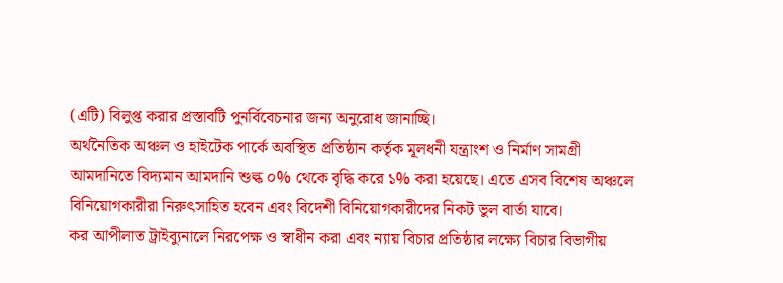(এটি) বিলুপ্ত করার প্রস্তাবটি পুনর্বিবেচনার জন্য অনুরোধ জানাচ্ছি।
অর্থনৈতিক অঞ্চল ও হাইটেক পার্কে অবস্থিত প্রতিষ্ঠান কর্তৃক মূলধনী যন্ত্রাংশ ও নির্মাণ সামগ্রী আমদানিতে বিদ্যমান আমদানি শুল্ক ০% থেকে বৃদ্ধি করে ১% করা হয়েছে। এতে এসব বিশেষ অঞ্চলে বিনিয়োগকারীরা নিরুৎসাহিত হবেন এবং বিদেশী বিনিয়োগকারীদের নিকট ভুল বার্তা যাবে।
কর আপীলাত ট্রাইব্যুনালে নিরপেক্ষ ও স্বাধীন করা এবং ন্যায় বিচার প্রতিষ্ঠার লক্ষ্যে বিচার বিভাগীয়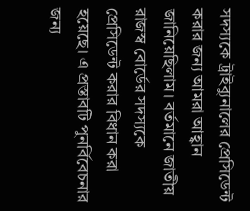সদস্যকে ট্রাইব্যুনালের প্রেসিডেন্ট করার জন্য আমরা আহ্বান জানিয়েছিলাম। বর্তমানে জাতীয় রাজস্ব বোর্ডের সদস্যকে প্রেসিডেন্ট করার বিধান করা হয়েছে। এ প্রস্তাবটি পুনর্বিবেচনার জন্য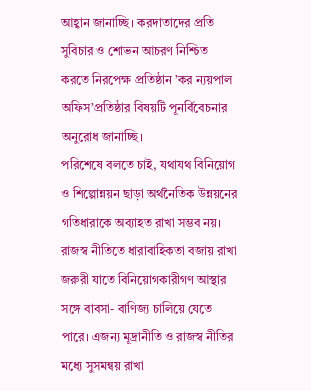আহ্বান জানাচ্ছি। করদাতাদের প্রতি সুবিচার ও শোভন আচরণ নিশ্চিত করতে নিরপেক্ষ প্রতিষ্ঠান ’কর ন্যয়পাল অফিস’প্রতিষ্ঠার বিষয়টি পূনর্বিবেচনার অনুরোধ জানাচ্ছি।
পরিশেষে বলতে চাই, যথাযথ বিনিয়োগ ও শিল্পোন্নয়ন ছাড়া অর্থনৈতিক উন্নয়নের গতিধারাকে অব্যাহত রাখা সম্ভব নয়। রাজস্ব নীতিতে ধারাবাহিকতা বজায় রাখা জরুরী যাতে বিনিয়োগকারীগণ আস্থার সঙ্গে বাবসা- বাণিজ্য চালিয়ে যেতে পারে। এজন্য মূদ্রানীতি ও রাজস্ব নীতির মধ্যে সুসমন্বয় রাখা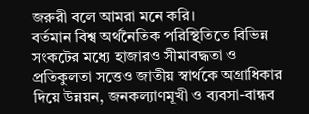জরুরী বলে আমরা মনে করি।
বর্তমান বিশ্ব অর্থনৈতিক পরিস্থিতিতে বিভিন্ন সংকটের মধ্যে হাজারও সীমাবদ্ধতা ও প্রতিকুলতা সত্তেও জাতীয় স্বার্থকে অগ্রাধিকার দিয়ে উন্নয়ন, জনকল্যাণমূখী ও ব্যবসা-বান্ধব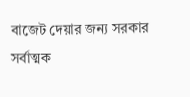বাজেট দেয়ার জন্য সরকার সর্বাত্মক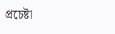প্রচেষ্টা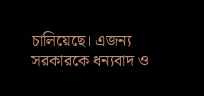চালিয়েছে। এজন্য সরকারকে ধন্যবাদ ও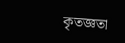কৃতজ্ঞতা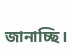জানাচ্ছি।